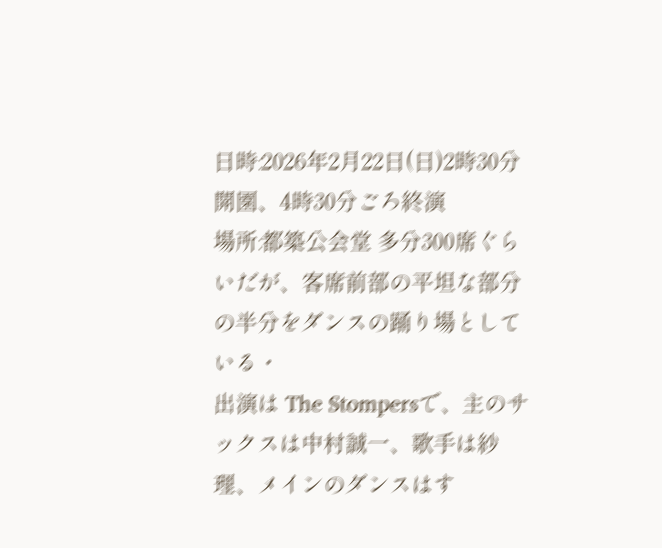日時:2026年2月22日(日)2時30分開園、4時30分ごろ終演
場所:都築公会堂 多分300席ぐらいだが、客席前部の平坦な部分の半分をダンスの踊り場としている・
出演は The Stompersで、主のサックスは中村誠一、歌手は紗理、メインのダンスはす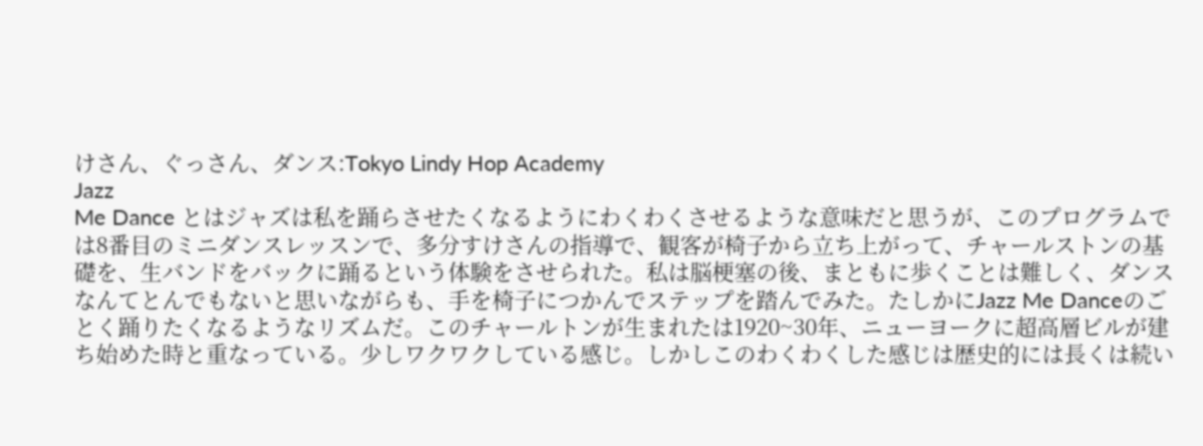けさん、ぐっさん、ダンス:Tokyo Lindy Hop Academy
Jazz
Me Dance とはジャズは私を踊らさせたくなるようにわくわくさせるような意味だと思うが、このプログラムでは8番目のミニダンスレッスンで、多分すけさんの指導で、観客が椅子から立ち上がって、チャールストンの基礎を、生バンドをバックに踊るという体験をさせられた。私は脳梗塞の後、まともに歩くことは難しく、ダンスなんてとんでもないと思いながらも、手を椅子につかんでステップを踏んでみた。たしかにJazz Me Danceのごとく踊りたくなるようなリズムだ。このチャールトンが生まれたは1920~30年、ニューヨークに超高層ビルが建ち始めた時と重なっている。少しワクワクしている感じ。しかしこのわくわくした感じは歴史的には長くは続い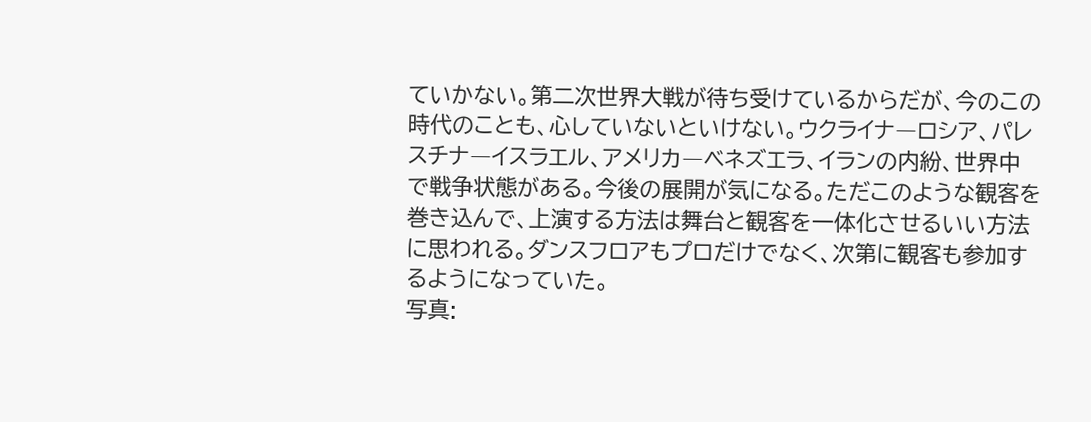ていかない。第二次世界大戦が待ち受けているからだが、今のこの時代のことも、心していないといけない。ウクライナ―ロシア、パレスチナ―イスラエル、アメリカ―ベネズエラ、イランの内紛、世界中で戦争状態がある。今後の展開が気になる。ただこのような観客を巻き込んで、上演する方法は舞台と観客を一体化させるいい方法に思われる。ダンスフロアもプロだけでなく、次第に観客も参加するようになっていた。
写真: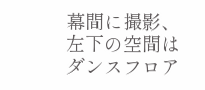幕間に撮影、左下の空間はダンスフロア